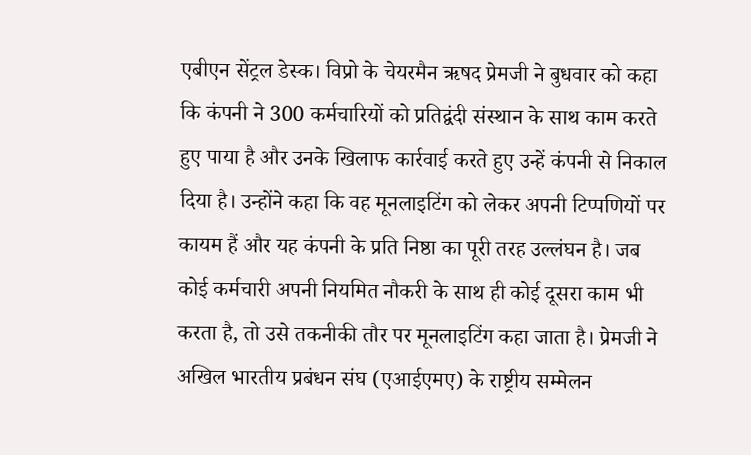एबीएन सेंट्रल डेस्क। विप्रो के चेयरमैन ऋषद प्रेमजी ने बुधवार को कहा कि कंपनी ने 300 कर्मचारियों को प्रतिद्वंदी संस्थान के साथ काम करते हुए पाया है और उनके खिलाफ कार्रवाई करते हुए उन्हें कंपनी से निकाल दिया है। उन्होंने कहा कि वह मूनलाइटिंग को लेकर अपनी टिप्पणियों पर कायम हैं और यह कंपनी के प्रति निष्ठा का पूरी तरह उल्लंघन है। जब कोई कर्मचारी अपनी नियमित नौकरी के साथ ही कोई दूसरा काम भी करता है, तो उसे तकनीकी तौर पर मूनलाइटिंग कहा जाता है। प्रेमजी ने अखिल भारतीय प्रबंधन संघ (एआईएमए) के राष्ट्रीय सम्मेलन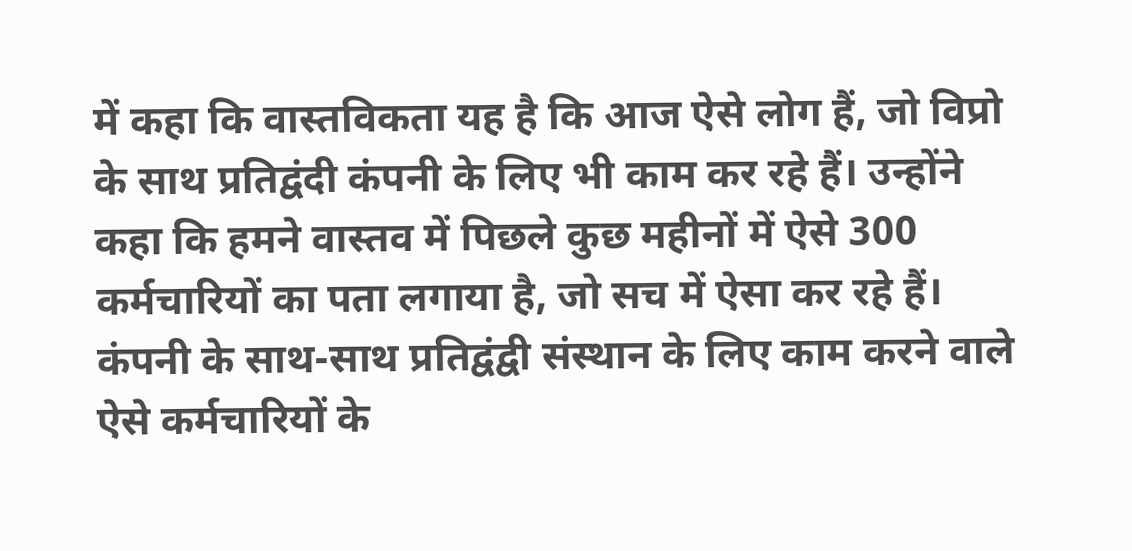में कहा कि वास्तविकता यह है कि आज ऐसे लोग हैं, जो विप्रो के साथ प्रतिद्वंदी कंपनी के लिए भी काम कर रहे हैं। उन्होंने कहा कि हमने वास्तव में पिछले कुछ महीनों में ऐसे 300 कर्मचारियों का पता लगाया है, जो सच में ऐसा कर रहे हैं। कंपनी के साथ-साथ प्रतिद्वंद्वी संस्थान के लिए काम करने वाले ऐसे कर्मचारियों के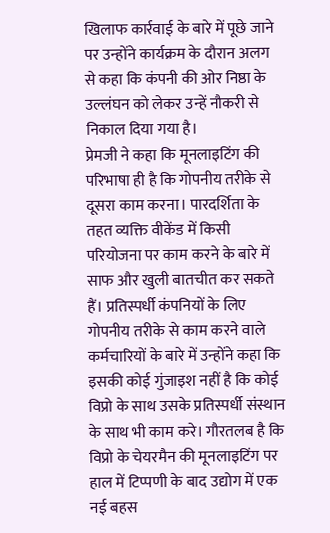खिलाफ कार्रवाई के बारे में पूछे जाने पर उन्होंने कार्यक्रम के दौरान अलग से कहा कि कंपनी की ओर निष्ठा के उल्लंघन को लेकर उन्हें नौकरी से निकाल दिया गया है।
प्रेमजी ने कहा कि मूनलाइटिंग की परिभाषा ही है कि गोपनीय तरीके से दूसरा काम करना। पारदर्शिता के तहत व्यक्ति वीकेंड में किसी परियोजना पर काम करने के बारे में साफ और खुली बातचीत कर सकते हैं। प्रतिस्पर्धी कंपनियों के लिए गोपनीय तरीके से काम करने वाले कर्मचारियों के बारे में उन्होंने कहा कि इसकी कोई गुंजाइश नहीं है कि कोई विप्रो के साथ उसके प्रतिस्पर्धी संस्थान के साथ भी काम करे। गौरतलब है कि विप्रो के चेयरमैन की मूनलाइटिंग पर हाल में टिप्पणी के बाद उद्योग में एक नई बहस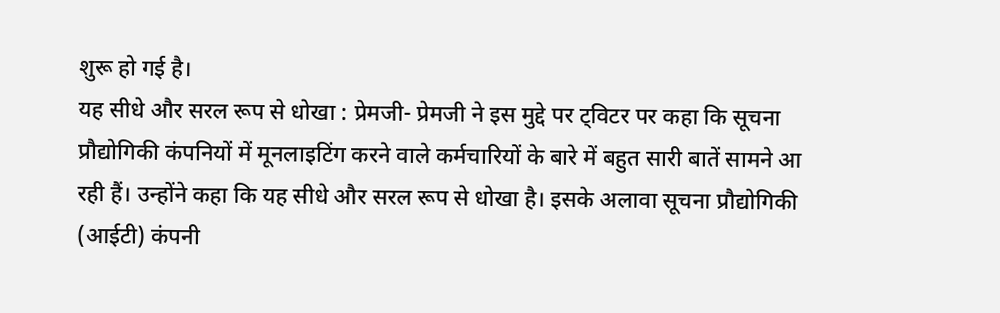शुरू हो गई है।
यह सीधे और सरल रूप से धोखा : प्रेमजी- प्रेमजी ने इस मुद्दे पर ट्विटर पर कहा कि सूचना प्रौद्योगिकी कंपनियों में मूनलाइटिंग करने वाले कर्मचारियों के बारे में बहुत सारी बातें सामने आ रही हैं। उन्होंने कहा कि यह सीधे और सरल रूप से धोखा है। इसके अलावा सूचना प्रौद्योगिकी (आईटी) कंपनी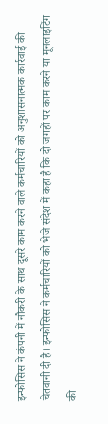इन्फोसिस ने कंपनी में नौकरी के साथ दूसरे काम करने वाले कर्मचारियों को अनुशासनात्मक कार्रवाई की चेतवानी दी है। इन्फोसिस ने कर्मचारियों को भेजे संदेश में कहा है कि दो जगहों पर काम करने या मूनलाइटिंग की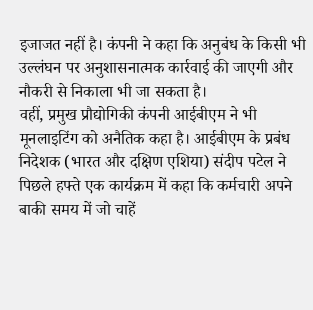इजाजत नहीं है। कंपनी ने कहा कि अनुबंध के किसी भी उल्लंघन पर अनुशासनात्मक कार्रवाई की जाएगी और नौकरी से निकाला भी जा सकता है।
वहीं, प्रमुख प्रौद्योगिकी कंपनी आईबीएम ने भी मूनलाइटिंग को अनैतिक कहा है। आईबीएम के प्रबंध निदेशक (भारत और दक्षिण एशिया) संदीप पटेल ने पिछले हफ्ते एक कार्यक्रम में कहा कि कर्मचारी अपने बाकी समय में जो चाहें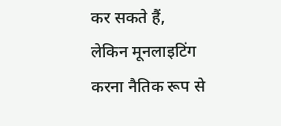कर सकते हैं, लेकिन मूनलाइटिंग करना नैतिक रूप से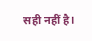सही नहीं है।